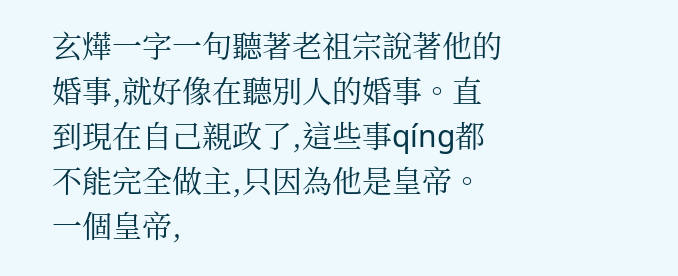玄燁一字一句聽著老祖宗說著他的婚事,就好像在聽別人的婚事。直到現在自己親政了,這些事qíng都不能完全做主,只因為他是皇帝。一個皇帝,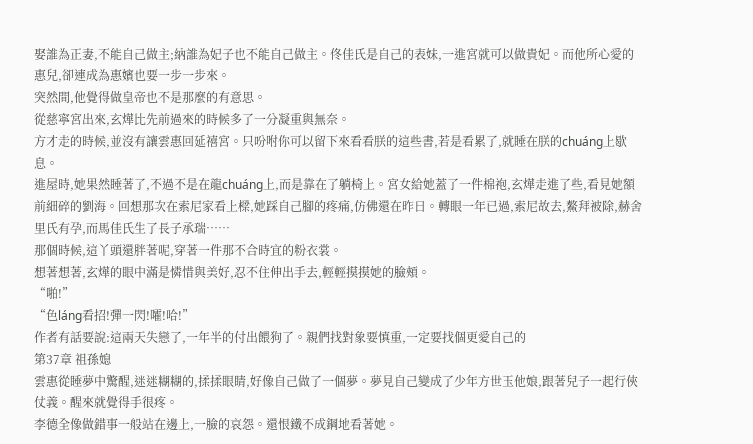娶誰為正妻,不能自己做主;納誰為妃子也不能自己做主。佟佳氏是自己的表妹,一進宮就可以做貴妃。而他所心愛的惠兒,卻連成為惠嬪也要一步一步來。
突然間,他覺得做皇帝也不是那麼的有意思。
從慈寧宮出來,玄燁比先前過來的時候多了一分凝重與無奈。
方才走的時候,並沒有讓雲惠回延禧宮。只吩咐你可以留下來看看朕的這些書,若是看累了,就睡在朕的chuáng上歇息。
進屋時,她果然睡著了,不過不是在龍chuáng上,而是靠在了躺椅上。宮女給她蓋了一件棉袍,玄燁走進了些,看見她額前細碎的劉海。回想那次在索尼家看上樑,她踩自己腳的疼痛,仿佛還在昨日。轉眼一年已過,索尼故去,鰲拜被除,赫舍里氏有孕,而馬佳氏生了長子承瑞……
那個時候,這丫頭還胖著呢,穿著一件那不合時宜的粉衣裳。
想著想著,玄燁的眼中滿是憐惜與美好,忍不住伸出手去,輕輕摸摸她的臉頰。
“啪!”
“色láng看招!彈一閃!嚯!哈!”
作者有話要說:這兩天失戀了,一年半的付出餵狗了。親們找對象要慎重,一定要找個更愛自己的
第37章 祖孫媳
雲惠從睡夢中驚醒,迷迷糊糊的,揉揉眼睛,好像自己做了一個夢。夢見自己變成了少年方世玉他娘,跟著兒子一起行俠仗義。醒來就覺得手很疼。
李德全像做錯事一般站在邊上,一臉的哀怨。還恨鐵不成鋼地看著她。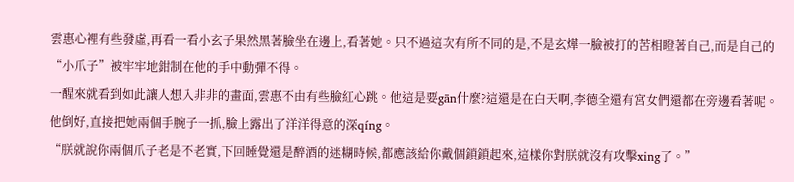雲惠心裡有些發虛,再看一看小玄子果然黑著臉坐在邊上,看著她。只不過這次有所不同的是,不是玄燁一臉被打的苦相瞪著自己,而是自己的“小爪子”被牢牢地鉗制在他的手中動彈不得。
一醒來就看到如此讓人想入非非的畫面,雲惠不由有些臉紅心跳。他這是要gān什麼?這還是在白天啊,李德全還有宮女們還都在旁邊看著呢。他倒好,直接把她兩個手腕子一抓,臉上露出了洋洋得意的深qíng。
“朕就說你兩個爪子老是不老實,下回睡覺還是醉酒的迷糊時候,都應該給你戴個鎖鎖起來,這樣你對朕就沒有攻擊xing了。”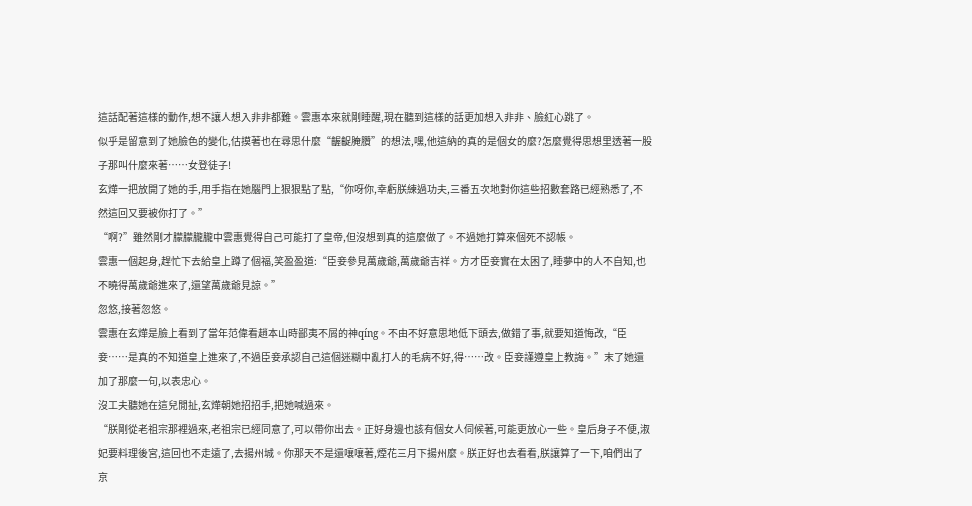這話配著這樣的動作,想不讓人想入非非都難。雲惠本來就剛睡醒,現在聽到這樣的話更加想入非非、臉紅心跳了。
似乎是留意到了她臉色的變化,估摸著也在尋思什麼“齷齪腌臢”的想法,嘿,他這納的真的是個女的麼?怎麼覺得思想里透著一股子那叫什麼來著……女登徒子!
玄燁一把放開了她的手,用手指在她腦門上狠狠點了點,“你呀你,幸虧朕練過功夫,三番五次地對你這些招數套路已經熟悉了,不然這回又要被你打了。”
“啊?”雖然剛才朦朦朧朧中雲惠覺得自己可能打了皇帝,但沒想到真的這麼做了。不過她打算來個死不認帳。
雲惠一個起身,趕忙下去給皇上蹲了個福,笑盈盈道:“臣妾參見萬歲爺,萬歲爺吉祥。方才臣妾實在太困了,睡夢中的人不自知,也不曉得萬歲爺進來了,還望萬歲爺見諒。”
忽悠,接著忽悠。
雲惠在玄燁是臉上看到了當年范偉看趙本山時鄙夷不屑的神qíng。不由不好意思地低下頭去,做錯了事,就要知道悔改,“臣妾……是真的不知道皇上進來了,不過臣妾承認自己這個迷糊中亂打人的毛病不好,得……改。臣妾謹遵皇上教誨。”末了她還加了那麼一句,以表忠心。
沒工夫聽她在這兒閒扯,玄燁朝她招招手,把她喊過來。
“朕剛從老祖宗那裡過來,老祖宗已經同意了,可以帶你出去。正好身邊也該有個女人伺候著,可能更放心一些。皇后身子不便,淑妃要料理後宮,這回也不走遠了,去揚州城。你那天不是還嚷嚷著,煙花三月下揚州麼。朕正好也去看看,朕讓算了一下,咱們出了京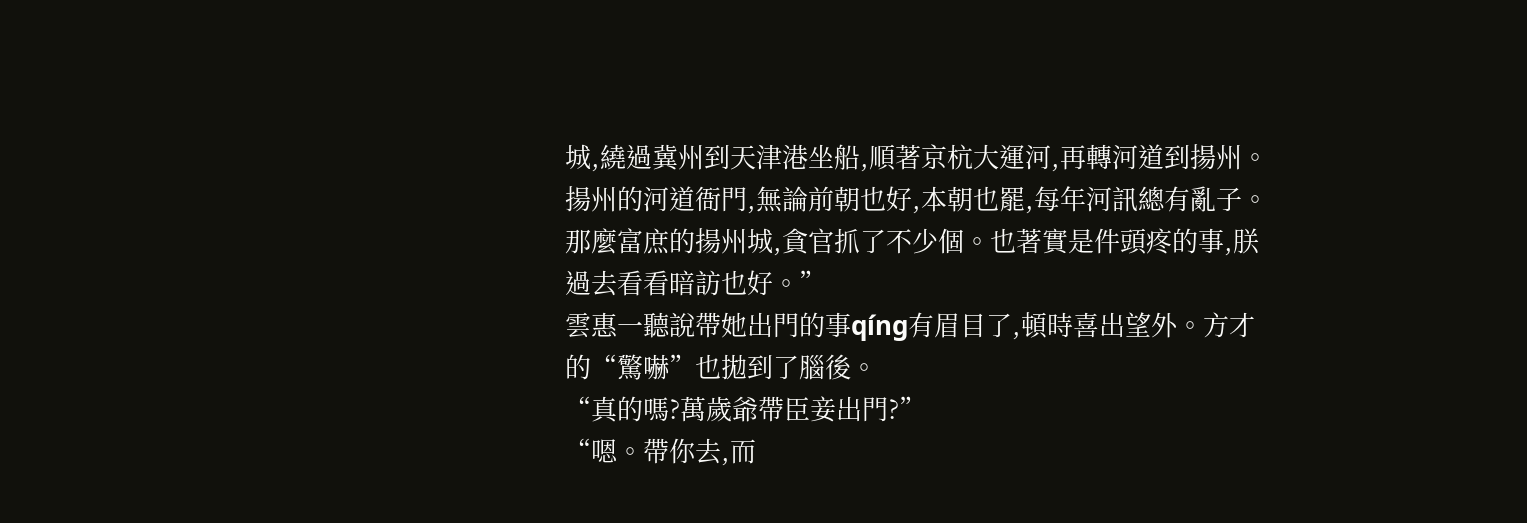城,繞過冀州到天津港坐船,順著京杭大運河,再轉河道到揚州。揚州的河道衙門,無論前朝也好,本朝也罷,每年河訊總有亂子。那麼富庶的揚州城,貪官抓了不少個。也著實是件頭疼的事,朕過去看看暗訪也好。”
雲惠一聽說帶她出門的事qíng有眉目了,頓時喜出望外。方才的“驚嚇”也拋到了腦後。
“真的嗎?萬歲爺帶臣妾出門?”
“嗯。帶你去,而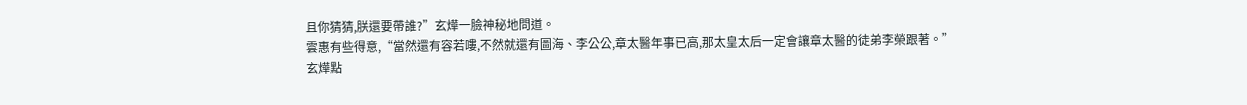且你猜猜,朕還要帶誰?”玄燁一臉神秘地問道。
雲惠有些得意,“當然還有容若嘍,不然就還有圖海、李公公,章太醫年事已高,那太皇太后一定會讓章太醫的徒弟李榮跟著。”
玄燁點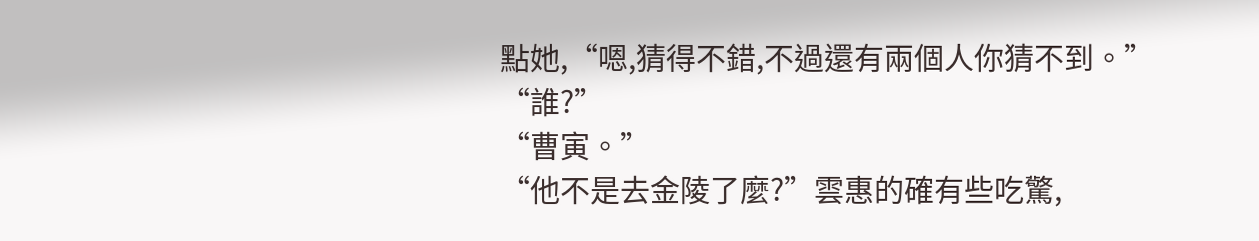點她,“嗯,猜得不錯,不過還有兩個人你猜不到。”
“誰?”
“曹寅。”
“他不是去金陵了麼?”雲惠的確有些吃驚,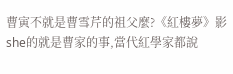曹寅不就是曹雪芹的祖父麼?《紅樓夢》影she的就是曹家的事,當代紅學家都說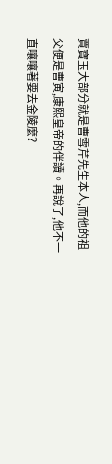賈寶玉大部分就是曹雪芹先生本人,而他的祖父便是曹寅,康熙皇帝的伴讀。再說了,他不一直嚷嚷著要去金陵麼?